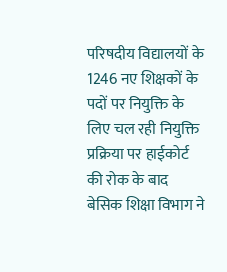परिषदीय विद्यालयों के 1246 नए शिक्षकों के पदों पर नियुक्ति के लिए चल रही नियुक्ति प्रक्रिया पर हाईकोर्ट की रोक के बाद बेसिक शिक्षा विभाग ने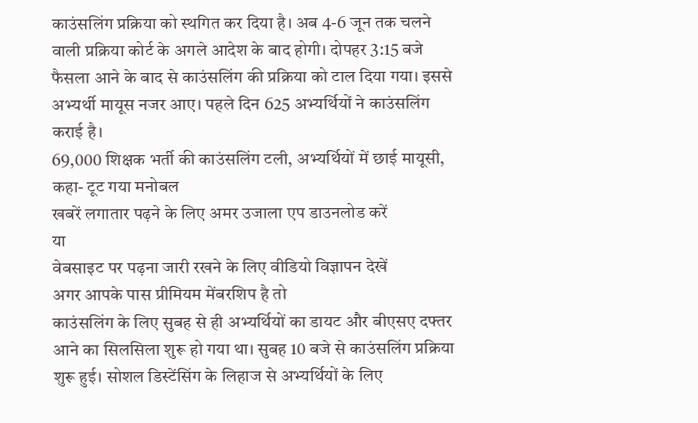काउंसलिंग प्रक्रिया को स्थगित कर दिया है। अब 4-6 जून तक चलने वाली प्रक्रिया कोर्ट के अगले आदेश के बाद होगी। दोपहर 3:15 बजे फैसला आने के बाद से काउंसलिंग की प्रक्रिया को टाल दिया गया। इससे अभ्यर्थी मायूस नजर आए। पहले दिन 625 अभ्यर्थियों ने काउंसलिंग कराई है।
69,000 शिक्षक भर्ती की काउंसलिंग टली, अभ्यर्थियों में छाई मायूसी, कहा- टूट गया मनोबल
खबरें लगातार पढ़ने के लिए अमर उजाला एप डाउनलोड करें
या
वेबसाइट पर पढ़ना जारी रखने के लिए वीडियो विज्ञापन देखें
अगर आपके पास प्रीमियम मेंबरशिप है तो
काउंसलिंग के लिए सुबह से ही अभ्यर्थियों का डायट और बीएसए दफ्तर आने का सिलसिला शुरू हो गया था। सुबह 10 बजे से काउंसलिंग प्रक्रिया शुरू हुई। सोशल डिस्टेंसिंग के लिहाज से अभ्यर्थियों के लिए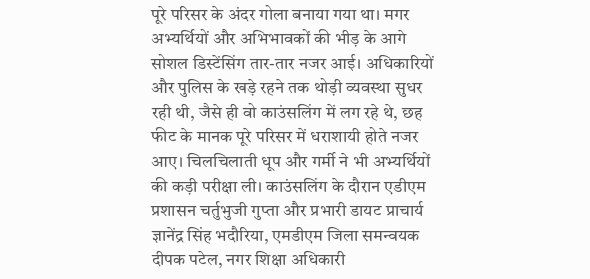पूरे परिसर के अंदर गोला बनाया गया था। मगर अभ्यर्थियों और अभिभावकों की भीड़ के आगे सोशल डिस्टेंसिंग तार-तार नजर आई। अधिकारियों और पुलिस के खड़े रहने तक थोड़ी व्यवस्था सुधर रही थी, जैसे ही वो काउंसलिंग में लग रहे थे, छह फीट के मानक पूरे परिसर में धराशायी होते नजर आए। चिलचिलाती धूप और गर्मी ने भी अभ्यर्थियों की कड़ी परीक्षा ली। काउंसलिंग के दौरान एडीएम प्रशासन चर्तुभुजी गुप्ता और प्रभारी डायट प्राचार्य ज्ञानेंद्र सिंह भदौरिया, एमडीएम जिला समन्वयक दीपक पटेल, नगर शिक्षा अधिकारी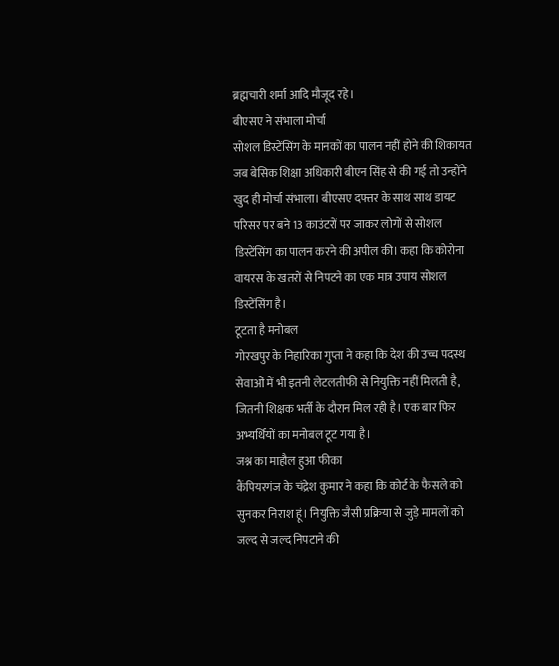ब्रह्मचारी शर्मा आदि मौजूद रहे।
बीएसए ने संभाला मोर्चा
सोशल डिस्टेंसिंग के मानकों का पालन नहीं होने की शिकायत जब बेसिक शिक्षा अधिकारी बीएन सिंह से की गई तो उन्होंने खुद ही मोर्चा संभाला। बीएसए दफ्तर के साथ साथ डायट परिसर पर बने 13 काउंटरों पर जाकर लोगों से सोशल डिस्टेंसिंग का पालन करने की अपील की। कहा कि कोरोना वायरस के खतरों से निपटने का एक मात्र उपाय सोशल डिस्टेंसिंग है।
टूटता है मनोबल
गोरखपुर के निहारिका गुप्ता ने कहा कि देश की उच्च पदस्थ सेवाओं में भी इतनी लेटलतीफी से नियुक्ति नहीं मिलती है, जितनी शिक्षक भर्ती के दौरान मिल रही है। एक बार फिर अभ्यर्थियों का मनोबल टूट गया है।
जश्न का माहौल हुआ फीका
कैंपियरगंज के चंद्रेश कुमार ने कहा कि कोर्ट के फैसले को सुनकर निराश हूं। नियुक्ति जैसी प्रक्रिया से जुड़े मामलों को जल्द से जल्द निपटाने की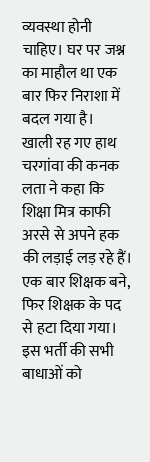व्यवस्था होनी चाहिए। घर पर जश्न का माहौल था एक बार फिर निराशा में बदल गया है।
खाली रह गए हाथ
चरगांवा की कनक लता ने कहा कि शिक्षा मित्र काफी अरसे से अपने हक की लड़ाई लड़ रहे हैं। एक बार शिक्षक बने, फिर शिक्षक के पद से हटा दिया गया। इस भर्ती की सभी बाधाओं को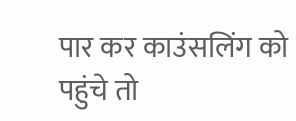पार कर काउंसलिंग को पहुंचे तो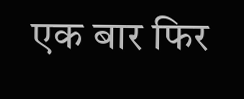एक बार फिर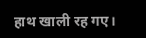हाथ खाली रह गए।